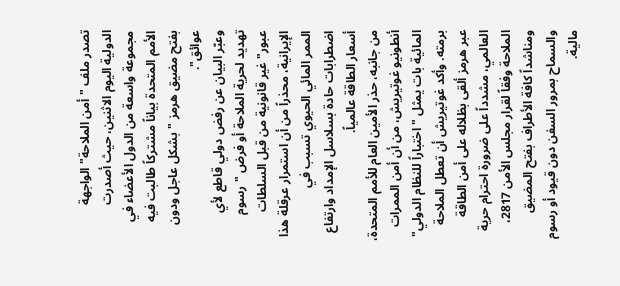تصدر ملف "أمن الملاحة" الواجهة الدولية اليوم الاثنين، حيث أصدرت مجموعة واسعة من الدول الأعضاء في الأمم المتحدة بياناً مشتركاً طالبت فيه بفتح مضيق هرمز "بشكل عاجل ودون عوائق".
وعبّر البيان عن رفض دولي قاطع لأي تهديد لحرية الملاحة أو فرض "رسوم عبور" غير قانونية من قبل السلطات الإيرانية، محذراً من أن استمرار عرقلة هذا الممر المائي الحيوي تسبب في اضطرابات حادة بسلاسل الإمداد وارتفاع أسعار الطاقة عالمياً.
من جانبه، حذر الأمين العام للأمم المتحدة، أنطونيو غوتيريش، من أن أمن الممرات المائية بات يمثل "اختباراً للنظام الدولي" برمته. وأكد غوتيريش أن تعطل الملاحة عبر هرمز ألقى بظلاله على أمن الطاقة العالمي، مشدداً على ضرورة احترام حرية الملاحة وفقاً لقرار مجلس الأمن 2817، ومناشداً كافة الأطراف بفتح المضيق والسماح بمرور السفن دون قيود أو رسوم مالية.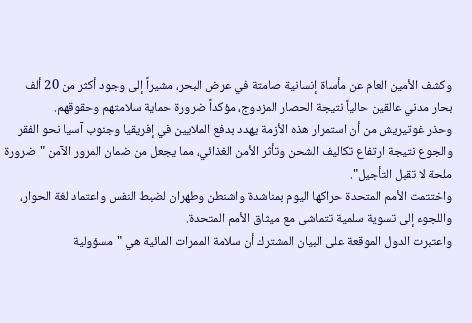وكشف الأمين العام عن مأساة إنسانية صامتة في عرض البحر، مشيراً إلى وجود أكثر من 20 ألف بحار مدني عالقين حالياً نتيجة الحصار المزدوج، مؤكداً ضرورة حماية سلامتهم وحقوقهم.
وحذر غوتيريش من أن استمرار هذه الأزمة يهدد بدفع الملايين في إفريقيا وجنوب آسيا نحو الفقر والجوع نتيجة ارتفاع تكاليف الشحن وتأثر الأمن الغذائي، مما يجعل من ضمان المرور الآمن "ضرورة ملحة لا تقبل التأجيل".
واختتمت الأمم المتحدة حراكها اليوم بمناشدة واشنطن وطهران لضبط النفس واعتماد لغة الحوار، واللجوء إلى تسوية سلمية تتماشى مع ميثاق الأمم المتحدة.
واعتبرت الدول الموقعة على البيان المشترك أن سلامة الممرات المائية هي "مسؤولية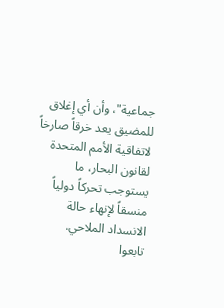جماعية"، وأن أي إغلاق للمضيق يعد خرقاً صارخاً لاتفاقية الأمم المتحدة لقانون البحار، ما يستوجب تحركاً دولياً منسقاً لإنهاء حالة الانسداد الملاحي.
تابعوا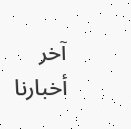آخر أخبارنا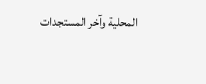المحلية وآخر المستجدات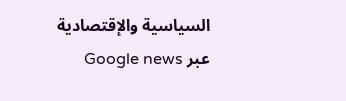السياسية والإقتصادية عبر Google news